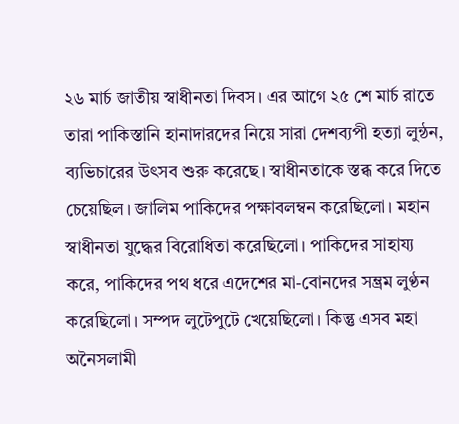২৬ মার্চ জাতীয় স্বাধীনতা দিবস। এর আগে ২৫ শে মার্চ রাতে তারা পাকিস্তানি হানাদারদের নিয়ে সারা দেশব্যপী হত্যা লুন্ঠন, ব্যভিচারের উৎসব শুরু করেছে। স্বাধীনতাকে স্তব্ধ করে দিতে চেয়েছিল। জালিম পাকিদের পক্ষাবলম্বন করেছিলো। মহান স্বাধীনতা যুদ্ধের বিরোধিতা করেছিলো। পাকিদের সাহায্য করে, পাকিদের পথ ধরে এদেশের মা-বোনদের সম্ভ্রম লুণ্ঠন করেছিলো। সম্পদ লুটেপুটে খেয়েছিলো। কিন্তু এসব মহা অনৈসলামী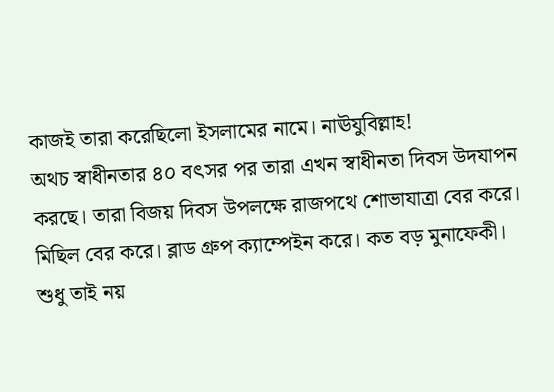কাজই তারা করেছিলো ইসলামের নামে। নাঊযুবিল্লাহ!
অথচ স্বাধীনতার ৪০ বৎসর পর তারা এখন স্বাধীনতা দিবস উদযাপন করছে। তারা বিজয় দিবস উপলক্ষে রাজপথে শোভাযাত্রা বের করে। মিছিল বের করে। ব্লাড গ্রুপ ক্যাম্পেইন করে। কত বড় মুনাফেকী। শুধু তাই নয়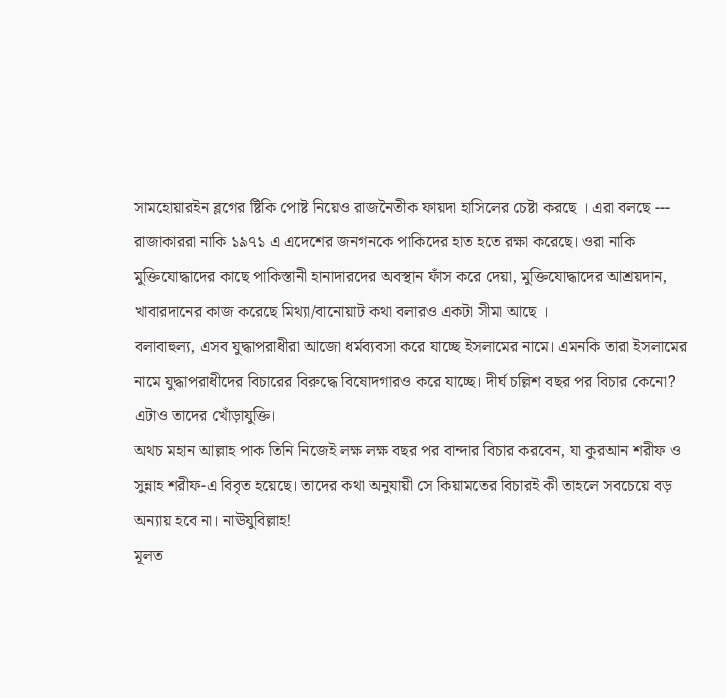সামহোয়ারইন ব্লগের ষ্টিকি পোষ্ট নিয়েও রাজনৈতীক ফায়দা হাসিলের চেষ্টা করছে । এরা বলছে --- রাজাকাররা নাকি ১৯৭১ এ এদেশের জনগনকে পাকিদের হাত হতে রক্ষা করেছে। ওরা নাকি মুক্তিযোদ্ধাদের কাছে পাকিস্তানী হানাদারদের অবস্থান ফাঁস করে দেয়া, মুক্তিযোদ্ধাদের আশ্রয়দান, খাবারদানের কাজ করেছে মিথ্যা/বানোয়াট কথা বলারও একটা সীমা আছে ।
বলাবাহুল্য, এসব যুদ্ধাপরাধীরা আজো ধর্মব্যবসা করে যাচ্ছে ইসলামের নামে। এমনকি তারা ইসলামের নামে যুদ্ধাপরাধীদের বিচারের বিরুদ্ধে বিষোদগারও করে যাচ্ছে। দীর্ঘ চল্লিশ বছর পর বিচার কেনো? এটাও তাদের খোঁড়াযুক্তি।
অথচ মহান আল্লাহ পাক তিনি নিজেই লক্ষ লক্ষ বছর পর বান্দার বিচার করবেন, যা কুরআন শরীফ ও সুন্নাহ শরীফ-এ বিবৃত হয়েছে। তাদের কথা অনুযায়ী সে কিয়ামতের বিচারই কী তাহলে সবচেয়ে বড় অন্যায় হবে না। নাঊযুবিল্লাহ!
মূলত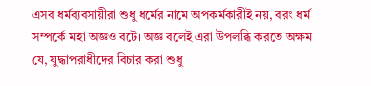এসব ধর্মব্যবসায়ীরা শুধু ধর্মের নামে অপকর্মকারীই নয়, বরং ধর্ম সম্পর্কে মহা অজ্ঞও বটে। অজ্ঞ বলেই এরা উপলব্ধি করতে অক্ষম যে, যুদ্ধাপরাধীদের বিচার করা শুধু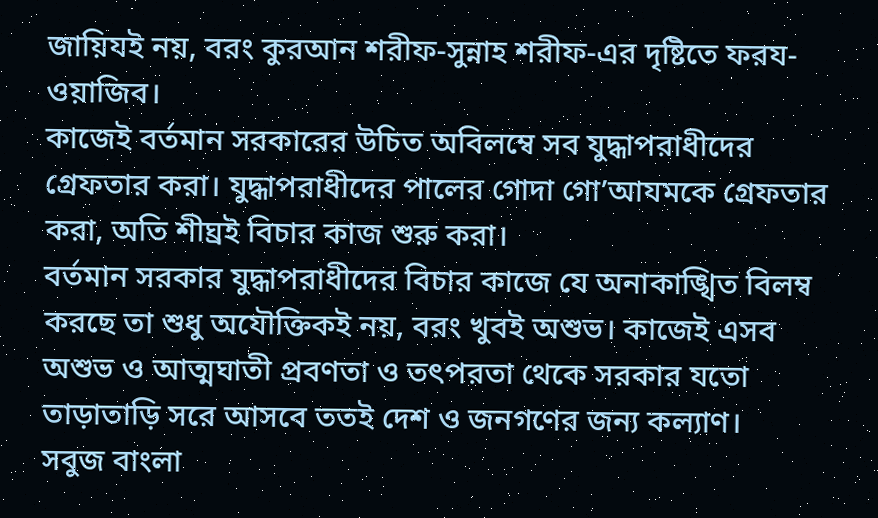জায়িযই নয়, বরং কুরআন শরীফ-সুন্নাহ শরীফ-এর দৃষ্টিতে ফরয-ওয়াজিব।
কাজেই বর্তমান সরকারের উচিত অবিলম্বে সব যুদ্ধাপরাধীদের গ্রেফতার করা। যুদ্ধাপরাধীদের পালের গোদা গো’আযমকে গ্রেফতার করা, অতি শীঘ্রই বিচার কাজ শুরু করা।
বর্তমান সরকার যুদ্ধাপরাধীদের বিচার কাজে যে অনাকাঙ্খিত বিলম্ব করছে তা শুধু অযৌক্তিকই নয়, বরং খুবই অশুভ। কাজেই এসব অশুভ ও আত্মঘাতী প্রবণতা ও তৎপরতা থেকে সরকার যতো তাড়াতাড়ি সরে আসবে ততই দেশ ও জনগণের জন্য কল্যাণ।
সবুজ বাংলা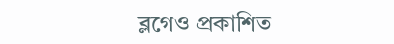ব্লগেও প্রকাশিত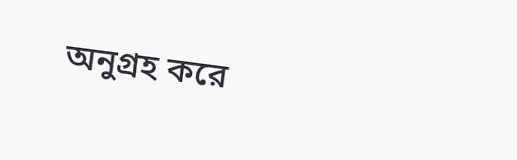অনুগ্রহ করে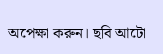অপেক্ষা করুন। ছবি আটো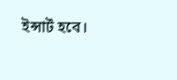ইন্সার্ট হবে।